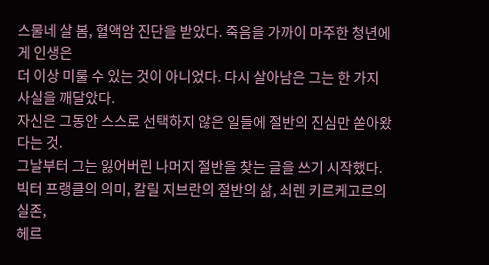스물네 살 봄, 혈액암 진단을 받았다. 죽음을 가까이 마주한 청년에게 인생은
더 이상 미룰 수 있는 것이 아니었다. 다시 살아남은 그는 한 가지 사실을 깨달았다.
자신은 그동안 스스로 선택하지 않은 일들에 절반의 진심만 쏟아왔다는 것.
그날부터 그는 잃어버린 나머지 절반을 찾는 글을 쓰기 시작했다.
빅터 프랭클의 의미, 칼릴 지브란의 절반의 삶, 쇠렌 키르케고르의 실존,
헤르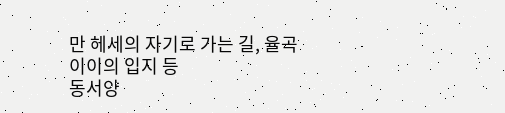만 헤세의 자기로 가는 길, 율곡 이이의 입지 등
동서양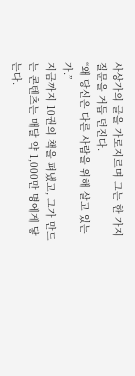사상가의 글을 가로지르며 그는 한 가지 질문을 거듭 던진다.
“왜 당신은 다른 사람을 위해 살고 있는가.”
지금까지 10권의 책을 펴냈고, 그가 만드는 콘텐츠는 매달 약 1,000만 명에게 닿는다.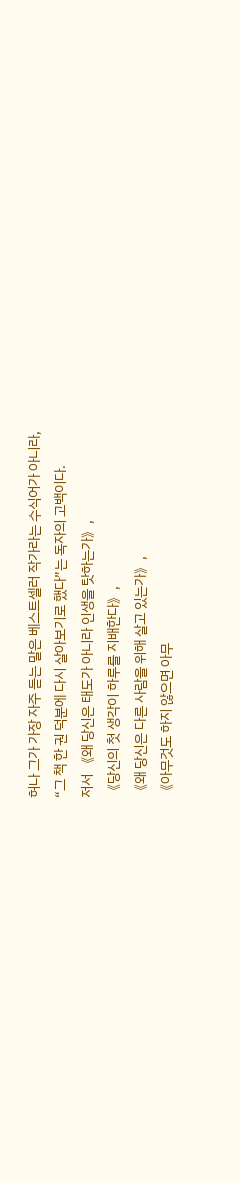허나 그가 가장 자주 듣는 말은 베스트셀러 작가라는 수식어가 아니라,
“그 책 한 권 덕분에 다시 살아보기로 했다”는 독자의 고백이다.
저서 《왜 당신은 태도가 아니라 인생을 탓하는가》,
《당신의 첫 생각이 하루를 지배한다》,
《왜 당신은 다른 사람을 위해 살고 있는가》,
《아무것도 하지 않으면 아무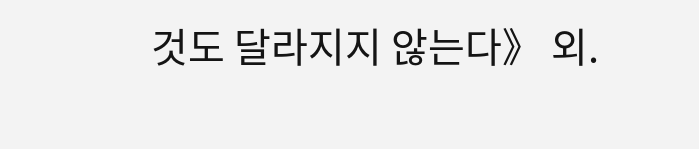것도 달라지지 않는다》 외.